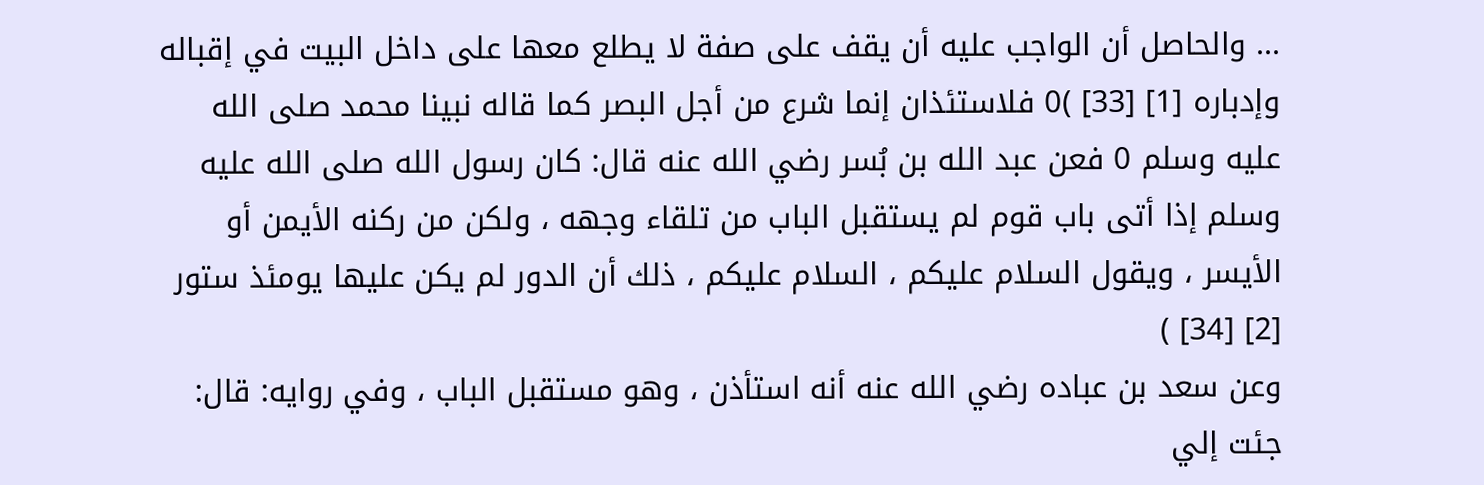... والحاصل أن الواجب عليه أن يقف على صفة لا يطلع معها على داخل البيت في إقباله وإدباره [1] [33] )0 فلاستئذان إنما شرع من أجل البصر كما قاله نبينا محمد صلى الله عليه وسلم 0 فعن عبد الله بن بُسر رضي الله عنه قال: كان رسول الله صلى الله عليه وسلم إذا أتى باب قوم لم يستقبل الباب من تلقاء وجهه ، ولكن من ركنه الأيمن أو الأيسر ، ويقول السلام عليكم ، السلام عليكم ، ذلك أن الدور لم يكن عليها يومئذ ستور [2] [34] )
وعن سعد بن عباده رضي الله عنه أنه استأذن ، وهو مستقبل الباب ، وفي روايه: قال: جئت إلي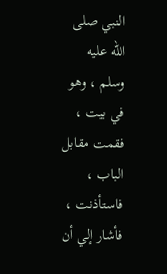النبي صلى الله عليه وسلم ، وهو في بيت ، فقمت مقابل الباب ، فاستأذنت ، فأشار إلي أن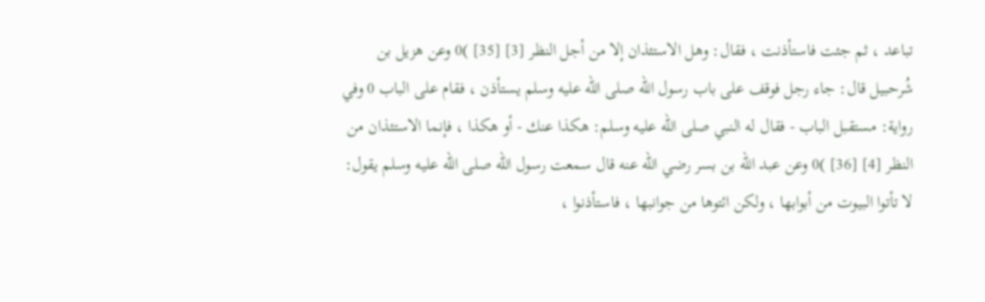تباعد ، ثم جئت فاستأذنت ، فقال: وهل الاستئذان إلا من أجل النظر [3] [35] )0 وعن هزيل بن شُرحبيل قال: جاء رجل فوقف على باب رسول الله صلى الله عليه وسلم يستأذن ، فقام على الباب 0 وفي رواية: مستقبل الباب - فقال له النبي صلى الله عليه وسلم: هكذا عنك - أو هكذا ، فإنما الاستئذان من النظر [4] [36] )0 وعن عبد الله بن بسر رضي الله عنه قال سمعت رسول الله صلى الله عليه وسلم يقول: لا تأتوا البيوت من أبوابها ، ولكن ائتوها من جوانبها ، فاستأذنوا ،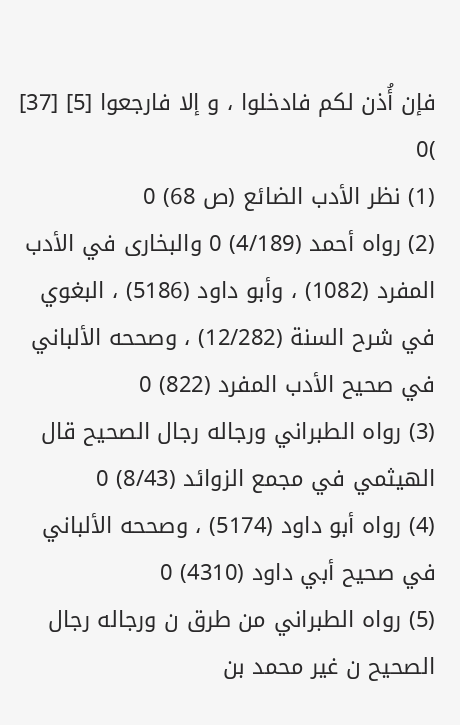فإن أُذن لكم فادخلوا ، و إلا فارجعوا [5] [37] )0
(1) نظر الأدب الضائع (ص 68) 0
(2) رواه أحمد (4/189) 0 والبخارى في الأدب المفرد (1082) ، وأبو داود (5186) ، البغوي في شرح السنة (12/282) ، وصححه الألباني في صحيح الأدب المفرد (822) 0
(3) رواه الطبراني ورجاله رجال الصحيح قال الهيثمي في مجمع الزوائد (8/43) 0
(4) رواه أبو داود (5174) ، وصححه الألباني في صحيح أبي داود (4310) 0
(5) رواه الطبراني من طرق ن ورجاله رجال الصحيح ن غير محمد بن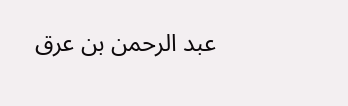عبد الرحمن بن عرق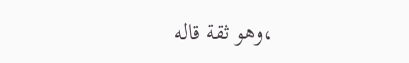،وهو ثقة قاله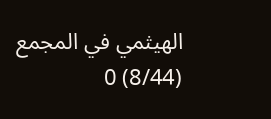الهيثمي في المجمع (8/44) 0